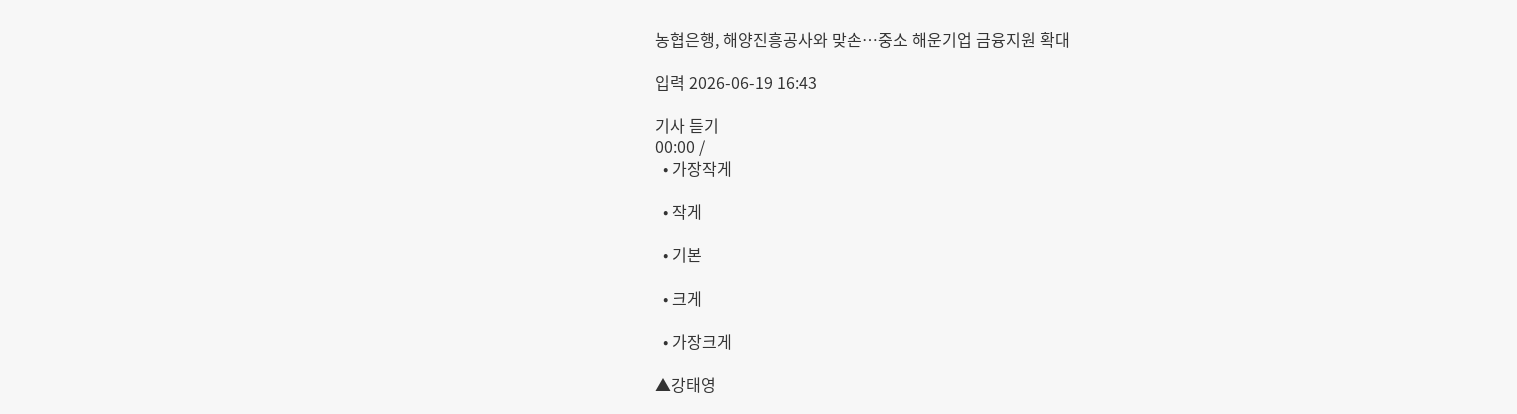농협은행, 해양진흥공사와 맞손⋯중소 해운기업 금융지원 확대

입력 2026-06-19 16:43

기사 듣기
00:00 /
  • 가장작게

  • 작게

  • 기본

  • 크게

  • 가장크게

▲강태영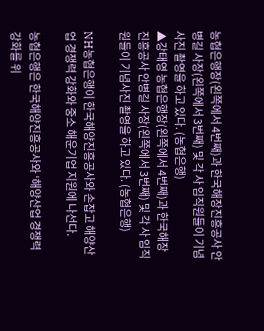농협은행장(왼쪽에서 4번째)과 한국해장진흥공사 안병길 사장(왼쪽에서 3번째) 및 각 사 임직원들이 기념사진 촬영을 하고 있다. (농협은행)
▲강태영 농협은행장(왼쪽에서 4번째)과 한국해장진흥공사 안병길 사장(왼쪽에서 3번째) 및 각 사 임직원들이 기념사진 촬영을 하고 있다. (농협은행)

NH농협은행이 한국해양진흥공사와 손잡고 해양산업 경쟁력 강화와 중소 해운기업 지원에 나선다.

농협은행은 한국해양진흥공사와 ‘해양산업 경쟁력 강화를 위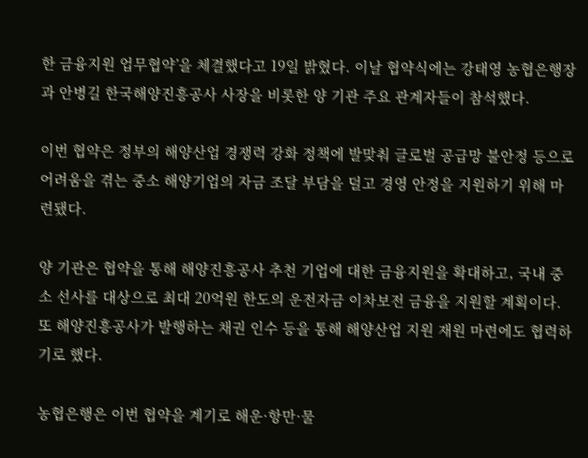한 금융지원 업무협약’을 체결했다고 19일 밝혔다. 이날 협약식에는 강태영 농협은행장과 안병길 한국해양진흥공사 사장을 비롯한 양 기관 주요 관계자들이 참석했다.

이번 협약은 정부의 해양산업 경쟁력 강화 정책에 발맞춰 글로벌 공급망 불안정 등으로 어려움을 겪는 중소 해양기업의 자금 조달 부담을 덜고 경영 안정을 지원하기 위해 마련됐다.

양 기관은 협약을 통해 해양진흥공사 추천 기업에 대한 금융지원을 확대하고, 국내 중소 선사를 대상으로 최대 20억원 한도의 운전자금 이차보전 금융을 지원할 계획이다. 또 해양진흥공사가 발행하는 채권 인수 등을 통해 해양산업 지원 재원 마련에도 협력하기로 했다.

농협은행은 이번 협약을 계기로 해운·항만·물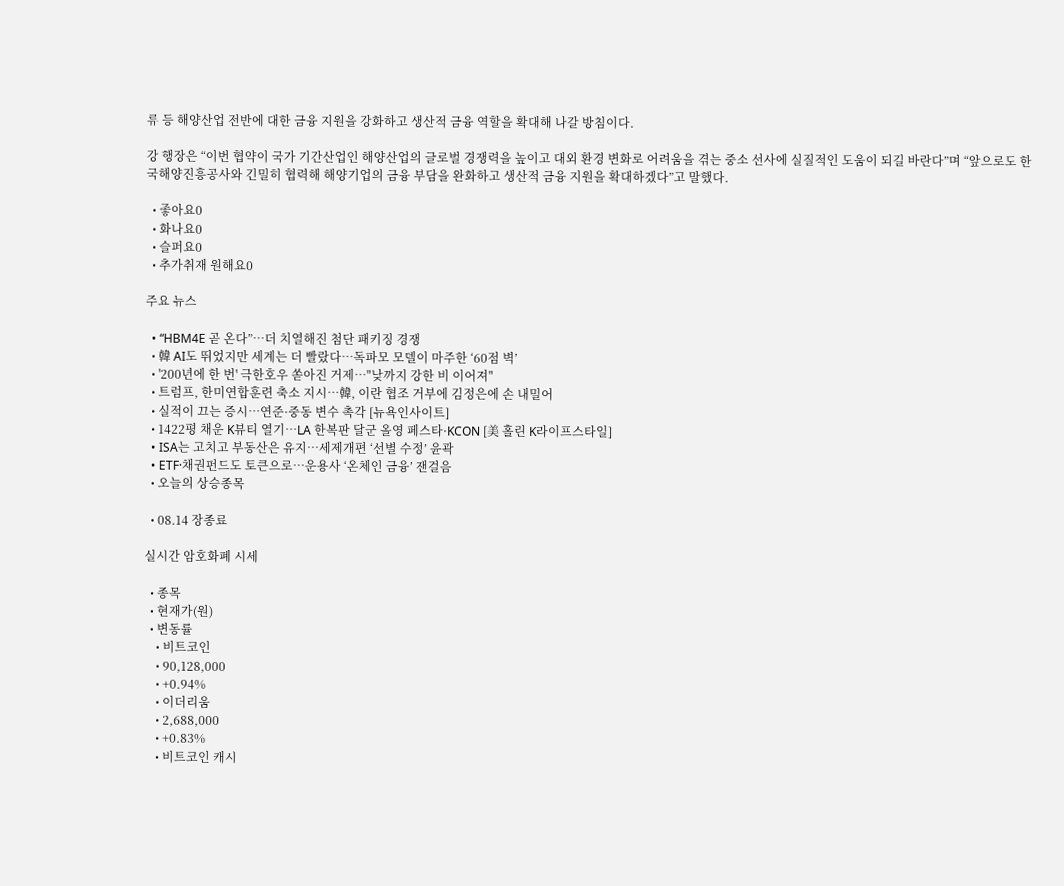류 등 해양산업 전반에 대한 금융 지원을 강화하고 생산적 금융 역할을 확대해 나갈 방침이다.

강 행장은 “이번 협약이 국가 기간산업인 해양산업의 글로벌 경쟁력을 높이고 대외 환경 변화로 어려움을 겪는 중소 선사에 실질적인 도움이 되길 바란다”며 “앞으로도 한국해양진흥공사와 긴밀히 협력해 해양기업의 금융 부담을 완화하고 생산적 금융 지원을 확대하겠다”고 말했다.

  • 좋아요0
  • 화나요0
  • 슬퍼요0
  • 추가취재 원해요0

주요 뉴스

  • “HBM4E 곧 온다”⋯더 치열해진 첨단 패키징 경쟁
  • 韓 AI도 뛰었지만 세계는 더 빨랐다…독파모 모델이 마주한 ‘60점 벽’
  • '200년에 한 번' 극한호우 쏟아진 거제⋯"낮까지 강한 비 이어져"
  • 트럼프, 한미연합훈련 축소 지시…韓, 이란 협조 거부에 김정은에 손 내밀어
  • 실적이 끄는 증시…연준·중동 변수 촉각 [뉴욕인사이트]
  • 1422평 채운 K뷰티 열기…LA 한복판 달군 올영 페스타·KCON [美 홀린 K라이프스타일]
  • ISA는 고치고 부동산은 유지…세제개편 ‘선별 수정’ 윤곽
  • ETF·채권펀드도 토큰으로…운용사 ‘온체인 금융’ 잰걸음
  • 오늘의 상승종목

  • 08.14 장종료

실시간 암호화폐 시세

  • 종목
  • 현재가(원)
  • 변동률
    • 비트코인
    • 90,128,000
    • +0.94%
    • 이더리움
    • 2,688,000
    • +0.83%
    • 비트코인 캐시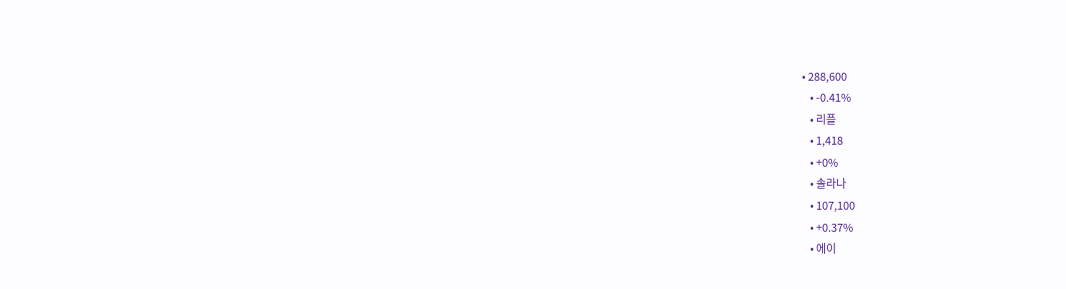• 288,600
    • -0.41%
    • 리플
    • 1,418
    • +0%
    • 솔라나
    • 107,100
    • +0.37%
    • 에이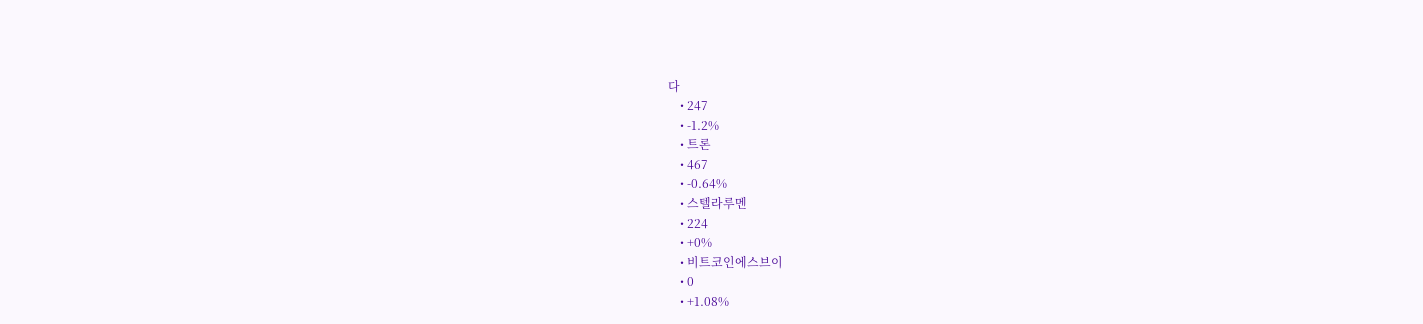다
    • 247
    • -1.2%
    • 트론
    • 467
    • -0.64%
    • 스텔라루멘
    • 224
    • +0%
    • 비트코인에스브이
    • 0
    • +1.08%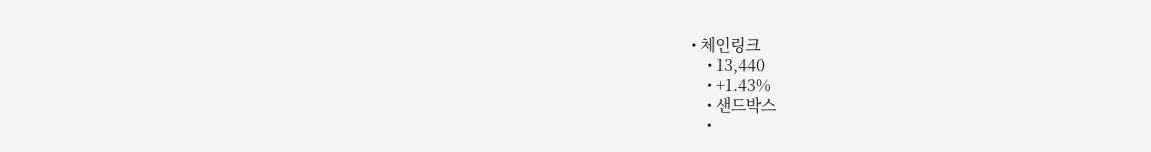• 체인링크
    • 13,440
    • +1.43%
    • 샌드박스
    •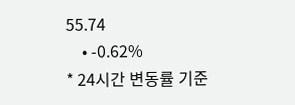55.74
    • -0.62%
* 24시간 변동률 기준